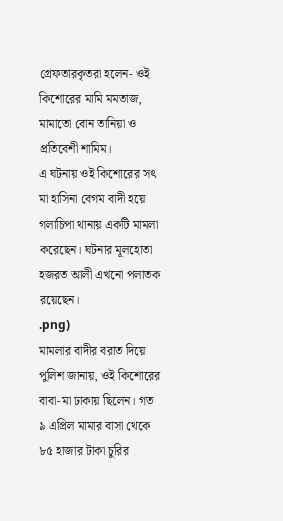গ্রেফতারকৃতরা হলেন- ওই কিশোরের মামি মমতাজ, মামাতো বোন তানিয়া ও প্রতিবেশী শামিম।
এ ঘটনায় ওই কিশোরের সৎ মা হাসিনা বেগম বাদী হয়ে গলাচিপা থানায় একটি মামলা করেছেন। ঘটনার মূলহোতা হজরত আলী এখনো পলাতক রয়েছেন।
.png)
মামলার বাদীর বরাত দিয়ে পুলিশ জানায়, ওই কিশোরের বাবা-মা ঢাকায় ছিলেন। গত ৯ এপ্রিল মামার বাসা থেকে ৮৫ হাজার টাকা চুরির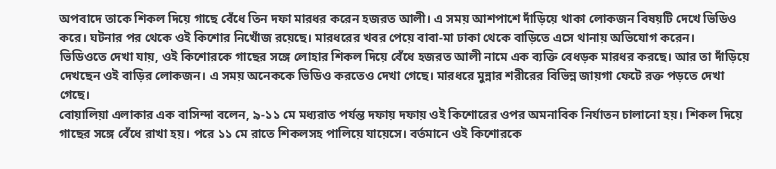অপবাদে তাকে শিকল দিয়ে গাছে বেঁধে তিন দফা মারধর করেন হজরত আলী। এ সময় আশপাশে দাঁড়িয়ে থাকা লোকজন বিষয়টি দেখে ভিডিও করে। ঘটনার পর থেকে ওই কিশোর নিখোঁজ রয়েছে। মারধরের খবর পেয়ে বাবা-মা ঢাকা থেকে বাড়িতে এসে থানায় অভিযোগ করেন।
ভিডিওতে দেখা যায়, ওই কিশোরকে গাছের সঙ্গে লোহার শিকল দিয়ে বেঁধে হজরত আলী নামে এক ব্যক্তি বেধড়ক মারধর করছে। আর তা দাঁড়িয়ে দেখছেন ওই বাড়ির লোকজন। এ সময় অনেককে ভিডিও করতেও দেখা গেছে। মারধরে মুন্নার শরীরের বিভিন্ন জায়গা ফেটে রক্ত পড়তে দেখা গেছে।
বোয়ালিয়া এলাকার এক বাসিন্দা বলেন, ৯-১১ মে মধ্যরাত পর্যন্ত দফায় দফায় ওই কিশোরের ওপর অমনাবিক নির্যাতন চালানো হয়। শিকল দিয়ে গাছের সঙ্গে বেঁধে রাখা হয়। পরে ১১ মে রাতে শিকলসহ পালিয়ে যায়েসে। বর্তমানে ওই কিশোরকে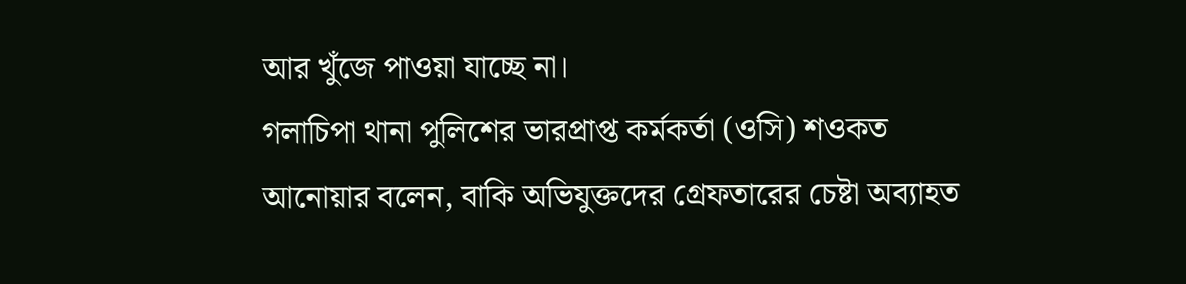আর খুঁজে পাওয়া যাচ্ছে না।
গলাচিপা থানা পুলিশের ভারপ্রাপ্ত কর্মকর্তা (ওসি) শওকত আনোয়ার বলেন, বাকি অভিযুক্তদের গ্রেফতারের চেষ্টা অব্যাহত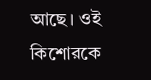আছে। ওই কিশোরকে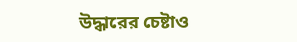উদ্ধারের চেষ্টাও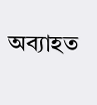অব্যাহত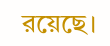রয়েছে।